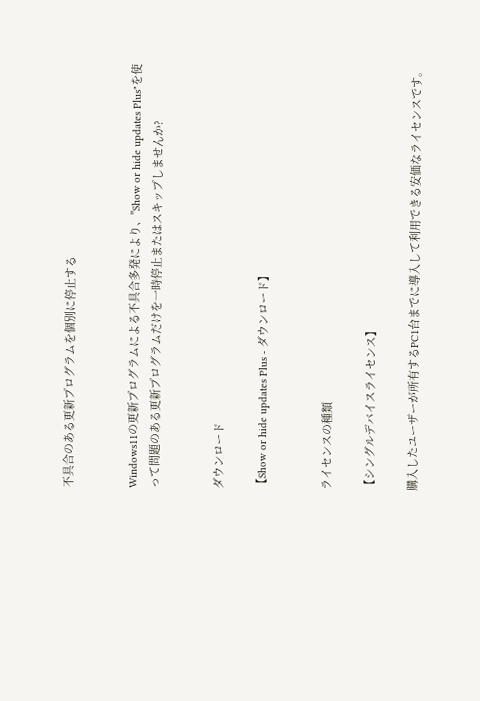不具合のある更新プログラムを個別に停止する


Windows11の更新プログラムによる不具合多発により、"Show or hide updates Plus"を使って問題のある更新プログラムだけを一時停止またはスキップしませんか?


ダウンロード

【Show or hide updates Plus - ダウンロード】


ライセンスの種類

【シングルデバイスライセンス】

購入したユーザーが所有するPC1台までに導入して利用できる安価なライセンスです。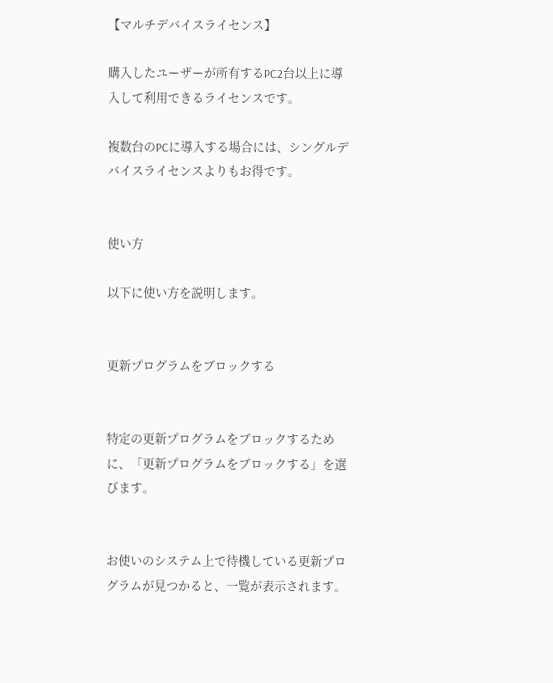【マルチデバイスライセンス】

購入したユーザーが所有するPC2台以上に導入して利用できるライセンスです。

複数台のPCに導入する場合には、シングルデバイスライセンスよりもお得です。


使い方

以下に使い方を説明します。


更新プログラムをブロックする


特定の更新プログラムをブロックするために、「更新プログラムをブロックする」を選びます。


お使いのシステム上で待機している更新プログラムが見つかると、一覧が表示されます。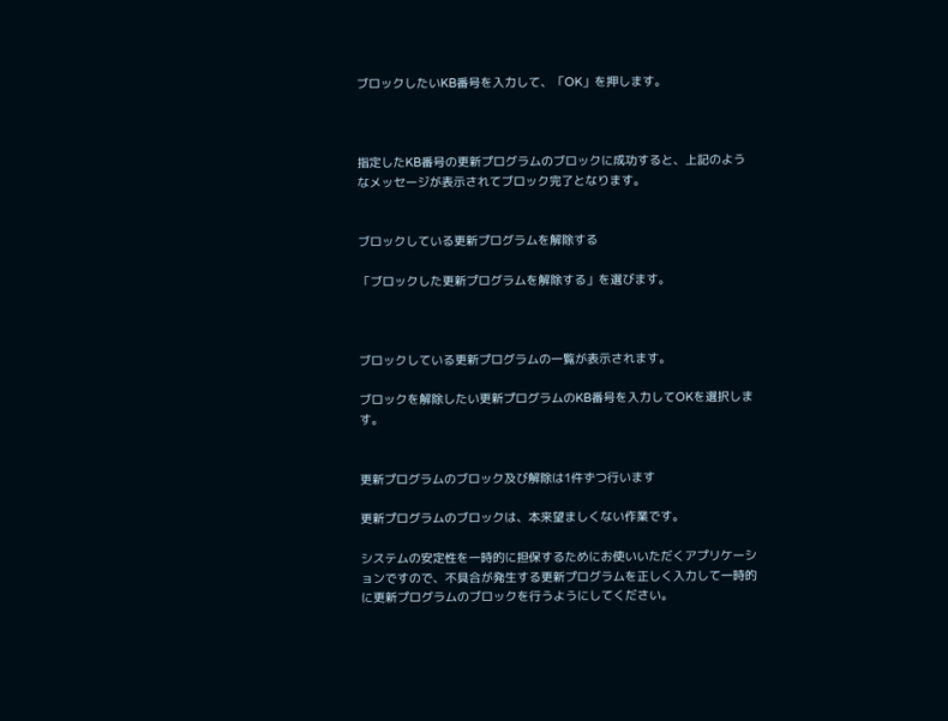ブロックしたいKB番号を入力して、「OK」を押します。



指定したKB番号の更新プログラムのブロックに成功すると、上記のようなメッセージが表示されてブロック完了となります。


ブロックしている更新プログラムを解除する

「ブロックした更新プログラムを解除する」を選びます。



ブロックしている更新プログラムの一覧が表示されます。

ブロックを解除したい更新プログラムのKB番号を入力してOKを選択します。


更新プログラムのブロック及び解除は1件ずつ行います

更新プログラムのブロックは、本来望ましくない作業です。

システムの安定性を一時的に担保するためにお使いいただくアプリケーションですので、不具合が発生する更新プログラムを正しく入力して一時的に更新プログラムのブロックを行うようにしてください。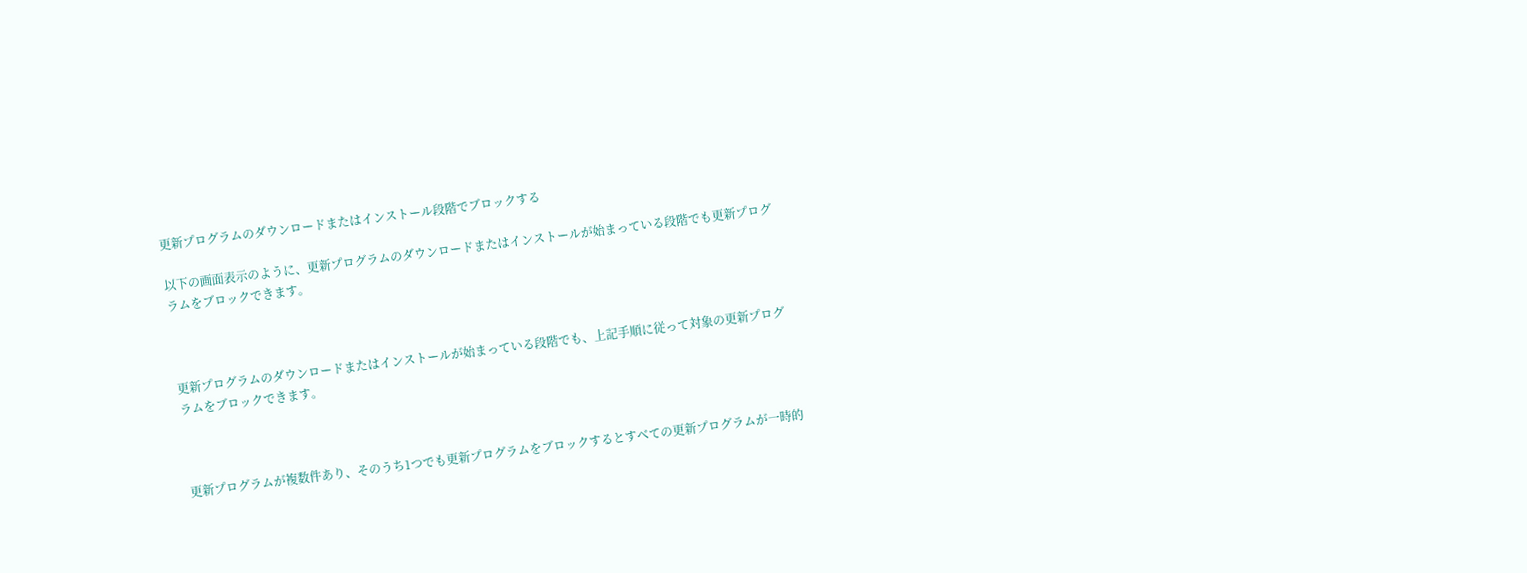更新プログラムのダウンロードまたはインストール段階でブロックする

以下の画面表示のように、更新プログラムのダウンロードまたはインストールが始まっている段階でも更新プログラムをブロックできます。



更新プログラムのダウンロードまたはインストールが始まっている段階でも、上記手順に従って対象の更新プログラムをブロックできます。



更新プログラムが複数件あり、そのうち1つでも更新プログラムをブロックするとすべての更新プログラムが一時的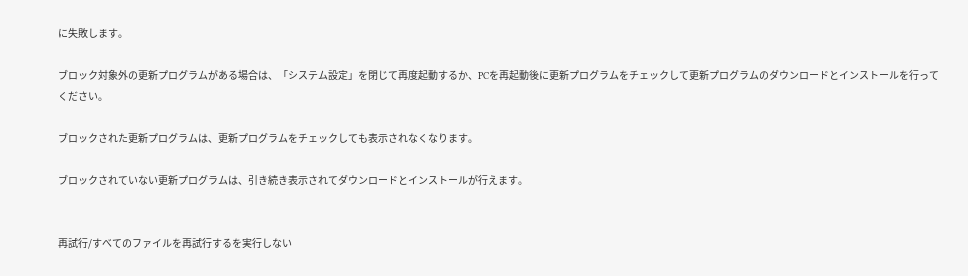に失敗します。

ブロック対象外の更新プログラムがある場合は、「システム設定」を閉じて再度起動するか、PCを再起動後に更新プログラムをチェックして更新プログラムのダウンロードとインストールを行ってください。

ブロックされた更新プログラムは、更新プログラムをチェックしても表示されなくなります。

ブロックされていない更新プログラムは、引き続き表示されてダウンロードとインストールが行えます。


再試行/すべてのファイルを再試行するを実行しない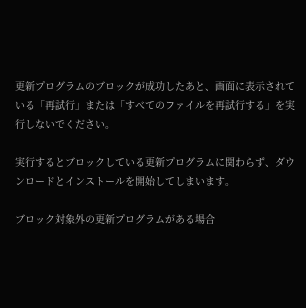更新プログラムのブロックが成功したあと、画面に表示されている「再試行」または「すべてのファイルを再試行する」を実行しないでください。

実行するとブロックしている更新プログラムに関わらず、ダウンロードとインストールを開始してしまいます。

ブロック対象外の更新プログラムがある場合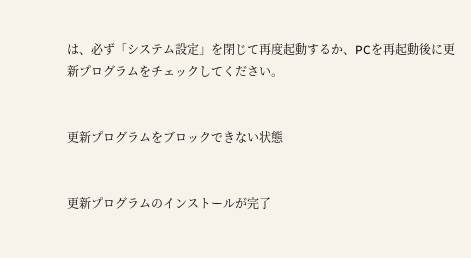は、必ず「システム設定」を閉じて再度起動するか、PCを再起動後に更新プログラムをチェックしてください。


更新プログラムをブロックできない状態


更新プログラムのインストールが完了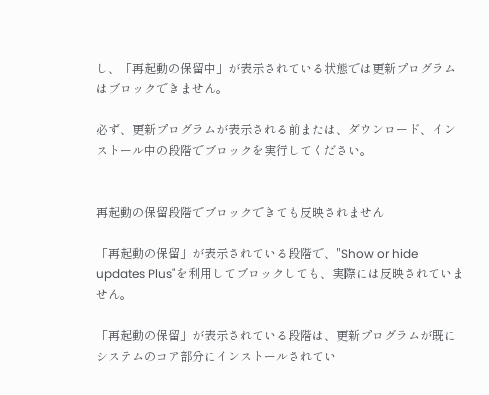し、「再起動の保留中」が表示されている状態では更新プログラムはブロックできません。

必ず、更新プログラムが表示される前または、ダウンロード、インストール中の段階でブロックを実行してください。


再起動の保留段階でブロックできても反映されません

「再起動の保留」が表示されている段階で、"Show or hide updates Plus"を利用してブロックしても、実際には反映されていません。

「再起動の保留」が表示されている段階は、更新プログラムが既にシステムのコア部分にインストールされてい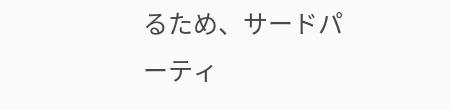るため、サードパーティ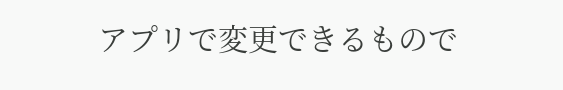アプリで変更できるもので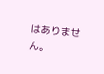はありません。